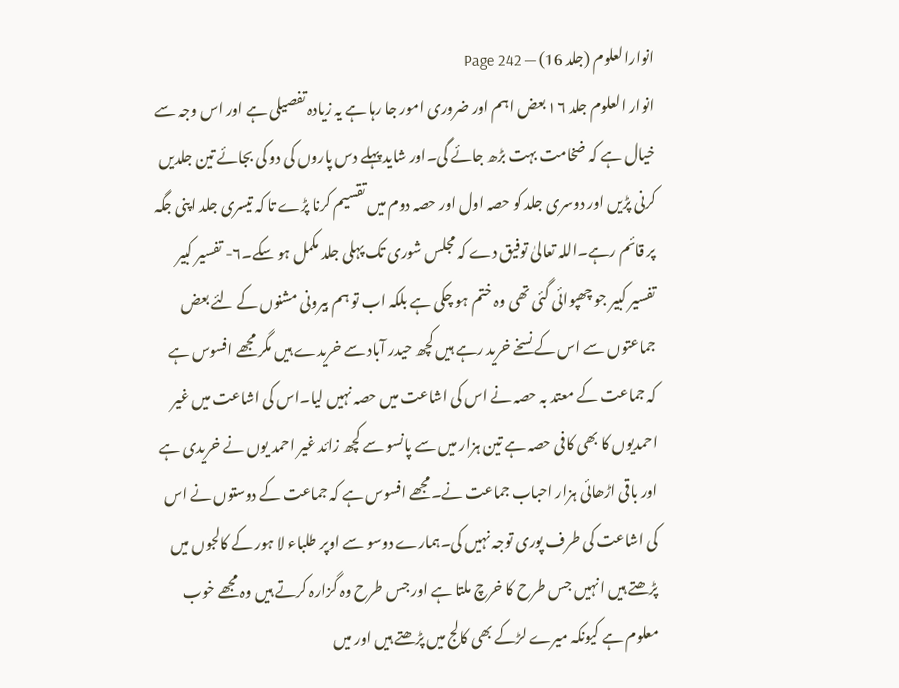انوارالعلوم (جلد 16) — Page 242
انوار العلوم جلد ۱۶ بعض اہم اور ضروری امور جا رہا ہے یہ زیادہ تفصیلی ہے اور اس وجہ سے خیال ہے کہ ضخامت بہت بڑھ جائے گی۔اور شاید پہلے دس پاروں کی دو کی بجائے تین جلدیں کرنی پڑیں اور دوسری جلد کو حصہ اول اور حصہ دوم میں تقسیم کرنا پڑے تا کہ تیسری جلد اپنی جگہ پر قائم رہے۔اللہ تعالیٰ توفیق دے کہ مجلس شوری تک پہلی جلد مکمل ہو سکے۔۶- تفسیر کبیر تفسیر کبیر جو چھپوائی گئی تھی وہ ختم ہو چکی ہے بلکہ اب تو ہم بیرونی مشنوں کے لئے بعض جماعتوں سے اس کے نسخے خرید رہے ہیں کچھ حیدر آباد سے خریدے ہیں مگر مجھے افسوس ہے کہ جماعت کے معتد بہ حصہ نے اس کی اشاعت میں حصہ نہیں لیا۔اس کی اشاعت میں غیر احمدیوں کا بھی کافی حصہ ہے تین ہزار میں سے پانسو سے کچھ زائد غیر احمد یوں نے خریدی ہے اور باقی اڑھائی ہزار احباب جماعت نے۔مجھے افسوس ہے کہ جماعت کے دوستوں نے اس کی اشاعت کی طرف پوری توجہ نہیں کی۔ہمارے دوسو سے اوپر طلباء لا ہور کے کالجوں میں پڑھتے ہیں انہیں جس طرح کا خرچ ملتا ہے اور جس طرح وہ گزارہ کرتے ہیں وہ مجھے خوب معلوم ہے کیونکہ میرے لڑکے بھی کالج میں پڑھتے ہیں اور میں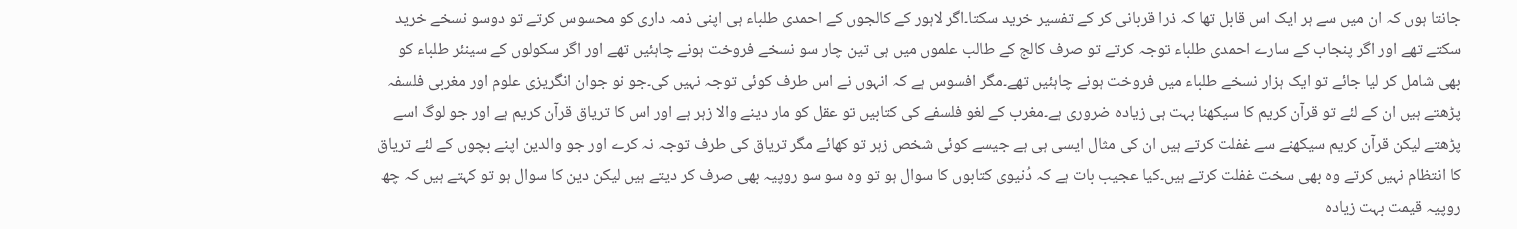جانتا ہوں کہ ان میں سے ہر ایک اس قابل تھا کہ ذرا قربانی کر کے تفسیر خرید سکتا۔اگر لاہور کے کالجوں کے احمدی طلباء ہی اپنی ذمہ داری کو محسوس کرتے تو دوسو نسخے خرید سکتے تھے اور اگر پنجاب کے سارے احمدی طلباء توجہ کرتے تو صرف کالج کے طالب علموں میں ہی تین چار سو نسخے فروخت ہونے چاہئیں تھے اور اگر سکولوں کے سینئر طلباء کو بھی شامل کر لیا جائے تو ایک ہزار نسخے طلباء میں فروخت ہونے چاہئیں تھے۔مگر افسوس ہے کہ انہوں نے اس طرف کوئی توجہ نہیں کی۔جو نو جوان انگریزی علوم اور مغربی فلسفہ پڑھتے ہیں ان کے لئے تو قرآن کریم کا سیکھنا بہت ہی زیادہ ضروری ہے۔مغرب کے لغو فلسفے کی کتابیں تو عقل کو مار دینے والا زہر ہے اور اس کا تریاق قرآن کریم ہے اور جو لوگ اسے پڑھتے لیکن قرآن کریم سیکھنے سے غفلت کرتے ہیں ان کی مثال ایسی ہی ہے جیسے کوئی شخص زہر تو کھائے مگر تریاق کی طرف توجہ نہ کرے اور جو والدین اپنے بچوں کے لئے تریاق کا انتظام نہیں کرتے وہ بھی سخت غفلت کرتے ہیں۔کیا عجیب بات ہے کہ دُنیوی کتابوں کا سوال ہو تو وہ سو سو روپیہ بھی صرف کر دیتے ہیں لیکن دین کا سوال ہو تو کہتے ہیں کہ چھ روپیہ قیمت بہت زیادہ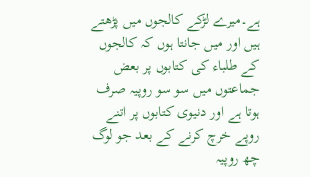ہے۔میرے لڑکے کالجوں میں پڑھتے ہیں اور میں جانتا ہوں کہ کالجوں کے طلباء کی کتابوں پر بعض جماعتوں میں سو سو روپیہ صرف ہوتا ہے اور دنیوی کتابوں پر اتنے روپے خرچ کرنے کے بعد جو لوگ چھ روپیہ